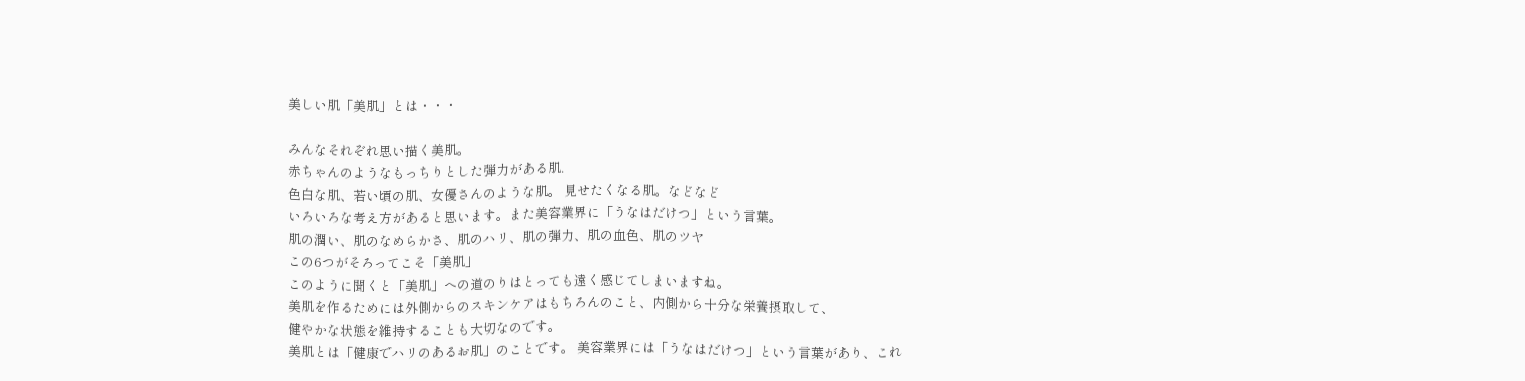美しい肌「美肌」とは・・・

みんなそれぞれ思い描く美肌。
赤ちゃんのようなもっちりとした弾力がある肌.
色白な肌、若い頃の肌、女優さんのような肌。 見せたくなる肌。などなど
いろいろな考え方があると思います。また美容業界に「うなはだけつ」という言葉。
肌の潤い、肌のなめらかさ、肌のハリ、肌の弾力、肌の血色、肌のツヤ
この6つがそろってこそ「美肌」
このように聞くと「美肌」への道のりはとっても遠く感じてしまいますね。
美肌を作るためには外側からのスキンケアはもちろんのこと、内側から十分な栄養摂取して、
健やかな状態を維持することも大切なのです。
美肌とは「健康でハリのあるお肌」のことです。 美容業界には「うなはだけつ」という言葉があり、これ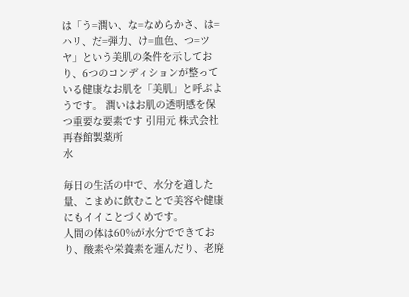は「う=潤い、な=なめらかさ、は=ハリ、だ=弾力、け=血色、つ=ツヤ」という美肌の条件を示しており、6つのコンディションが整っている健康なお肌を「美肌」と呼ぶようです。 潤いはお肌の透明感を保つ重要な要素です 引用元 株式会社 再春館製薬所
水

毎日の生活の中で、水分を適した量、こまめに飲むことで美容や健康にもイイことづくめです。
人間の体は60%が水分でできており、酸素や栄養素を運んだり、老廃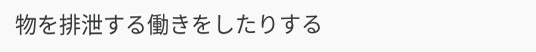物を排泄する働きをしたりする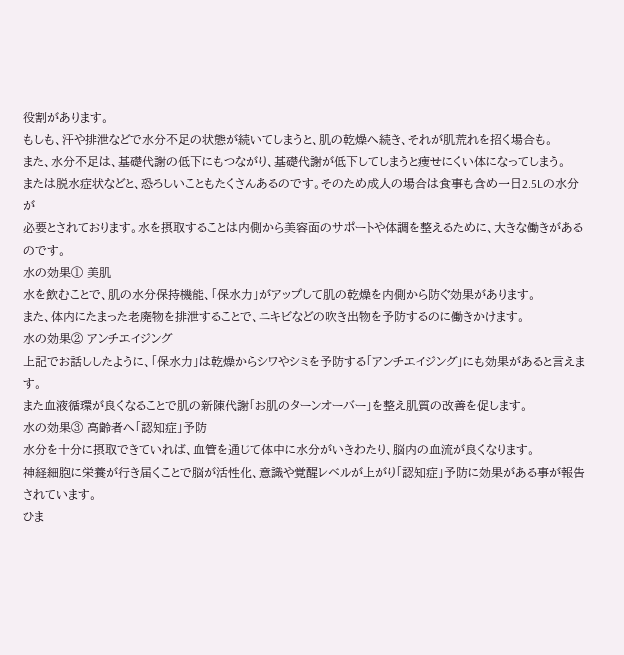役割があります。
もしも、汗や排泄などで水分不足の状態が続いてしまうと、肌の乾燥へ続き、それが肌荒れを招く場合も。
また、水分不足は、基礎代謝の低下にもつながり、基礎代謝が低下してしまうと痩せにくい体になってしまう。
または脱水症状などと、恐ろしいこともたくさんあるのです。そのため成人の場合は食事も含め一日2.5Lの水分が
必要とされております。水を摂取することは内側から美容面のサポートや体調を整えるために、大きな働きがあるのです。
水の効果① 美肌
水を飲むことで、肌の水分保持機能、「保水力」がアップして肌の乾燥を内側から防ぐ効果があります。
また、体内にたまった老廃物を排泄することで、ニキビなどの吹き出物を予防するのに働きかけます。
水の効果② アンチエイジング
上記でお話ししたように、「保水力」は乾燥からシワやシミを予防する「アンチエイジング」にも効果があると言えます。
また血液循環が良くなることで肌の新陳代謝「お肌のターンオーバー」を整え肌質の改善を促します。
水の効果③ 高齢者へ「認知症」予防
水分を十分に摂取できていれば、血管を通じて体中に水分がいきわたり、脳内の血流が良くなります。
神経細胞に栄養が行き届くことで脳が活性化、意識や覚醒レベルが上がり「認知症」予防に効果がある事が報告されています。
ひま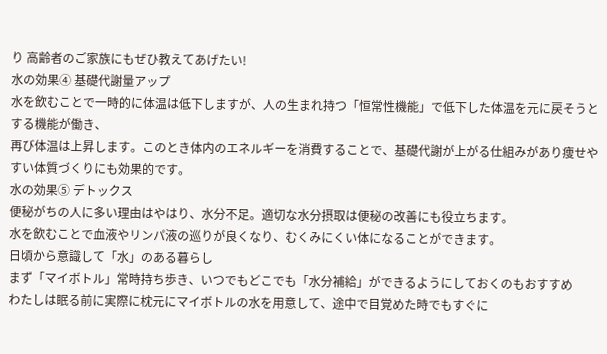り 高齢者のご家族にもぜひ教えてあげたい!
水の効果④ 基礎代謝量アップ
水を飲むことで一時的に体温は低下しますが、人の生まれ持つ「恒常性機能」で低下した体温を元に戻そうとする機能が働き、
再び体温は上昇します。このとき体内のエネルギーを消費することで、基礎代謝が上がる仕組みがあり痩せやすい体質づくりにも効果的です。
水の効果⑤ デトックス
便秘がちの人に多い理由はやはり、水分不足。適切な水分摂取は便秘の改善にも役立ちます。
水を飲むことで血液やリンパ液の巡りが良くなり、むくみにくい体になることができます。
日頃から意識して「水」のある暮らし
まず「マイボトル」常時持ち歩き、いつでもどこでも「水分補給」ができるようにしておくのもおすすめ
わたしは眠る前に実際に枕元にマイボトルの水を用意して、途中で目覚めた時でもすぐに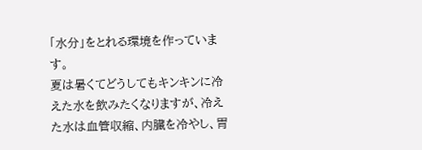「水分」をとれる環境を作っています。
夏は暑くてどうしてもキンキンに冷えた水を飲みたくなりますが、冷えた水は血管収縮、内臓を冷やし、胃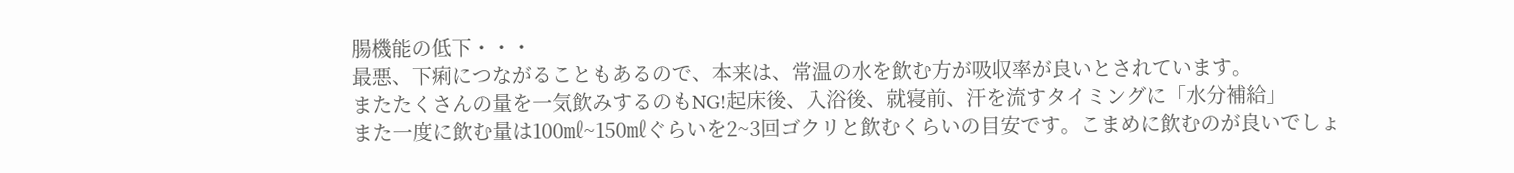腸機能の低下・・・
最悪、下痢につながることもあるので、本来は、常温の水を飲む方が吸収率が良いとされています。
またたくさんの量を一気飲みするのもNG!起床後、入浴後、就寝前、汗を流すタイミングに「水分補給」
また一度に飲む量は100㎖~150㎖ぐらいを2~3回ゴクリと飲むくらいの目安です。こまめに飲むのが良いでしょ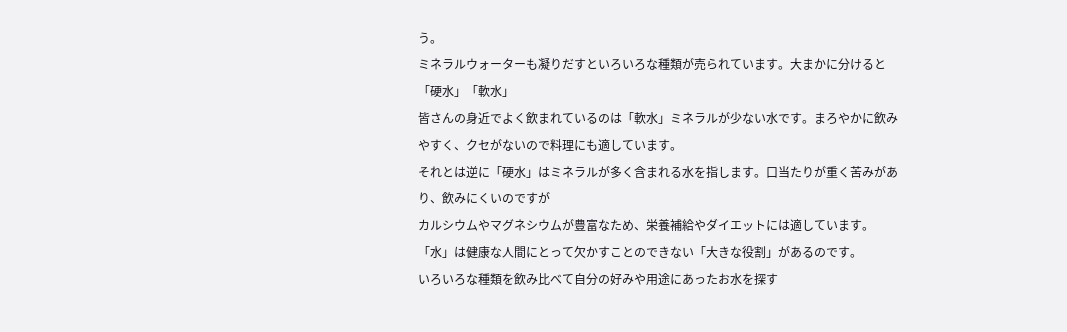う。
ミネラルウォーターも凝りだすといろいろな種類が売られています。大まかに分けると「硬水」「軟水」
皆さんの身近でよく飲まれているのは「軟水」ミネラルが少ない水です。まろやかに飲みやすく、クセがないので料理にも適しています。
それとは逆に「硬水」はミネラルが多く含まれる水を指します。口当たりが重く苦みがあり、飲みにくいのですが
カルシウムやマグネシウムが豊富なため、栄養補給やダイエットには適しています。
「水」は健康な人間にとって欠かすことのできない「大きな役割」があるのです。
いろいろな種類を飲み比べて自分の好みや用途にあったお水を探す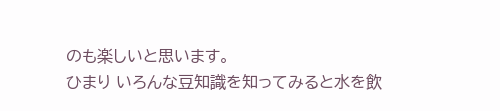のも楽しいと思います。
ひまり いろんな豆知識を知ってみると水を飲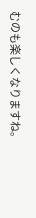むのも楽しくなりますね。